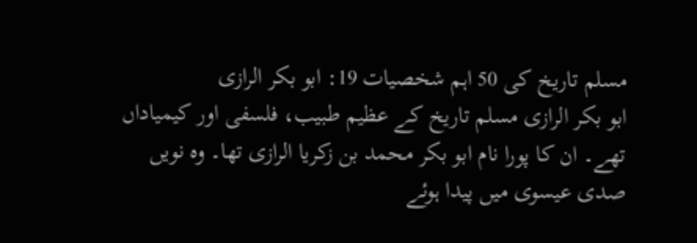مسلم تاریخ کی 50 اہم شخصیات 19: ابو بکر الرازی
ابو بکر الرازی مسلم تاریخ کے عظیم طبیب، فلسفی اور کیمیاداں تھے۔ ان کا پورا نام ابو بکر محمد بن زکریا الرازی تھا۔ وہ نویں صدی عیسوی میں پیدا ہوئے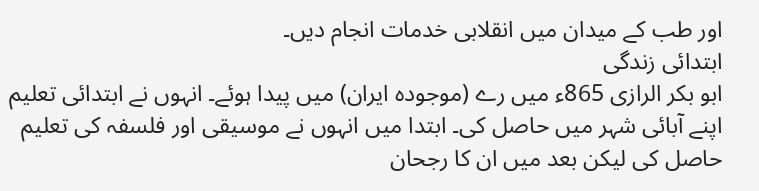اور طب کے میدان میں انقلابی خدمات انجام دیں۔
ابتدائی زندگی
ابو بکر الرازی 865ء میں رے (موجودہ ایران) میں پیدا ہوئے۔ انہوں نے ابتدائی تعلیم اپنے آبائی شہر میں حاصل کی۔ ابتدا میں انہوں نے موسیقی اور فلسفہ کی تعلیم حاصل کی لیکن بعد میں ان کا رجحان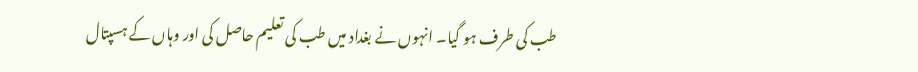طب کی طرف ہو گیا۔ انہوں نے بغداد میں طب کی تعلیم حاصل کی اور وہاں کے ہسپتال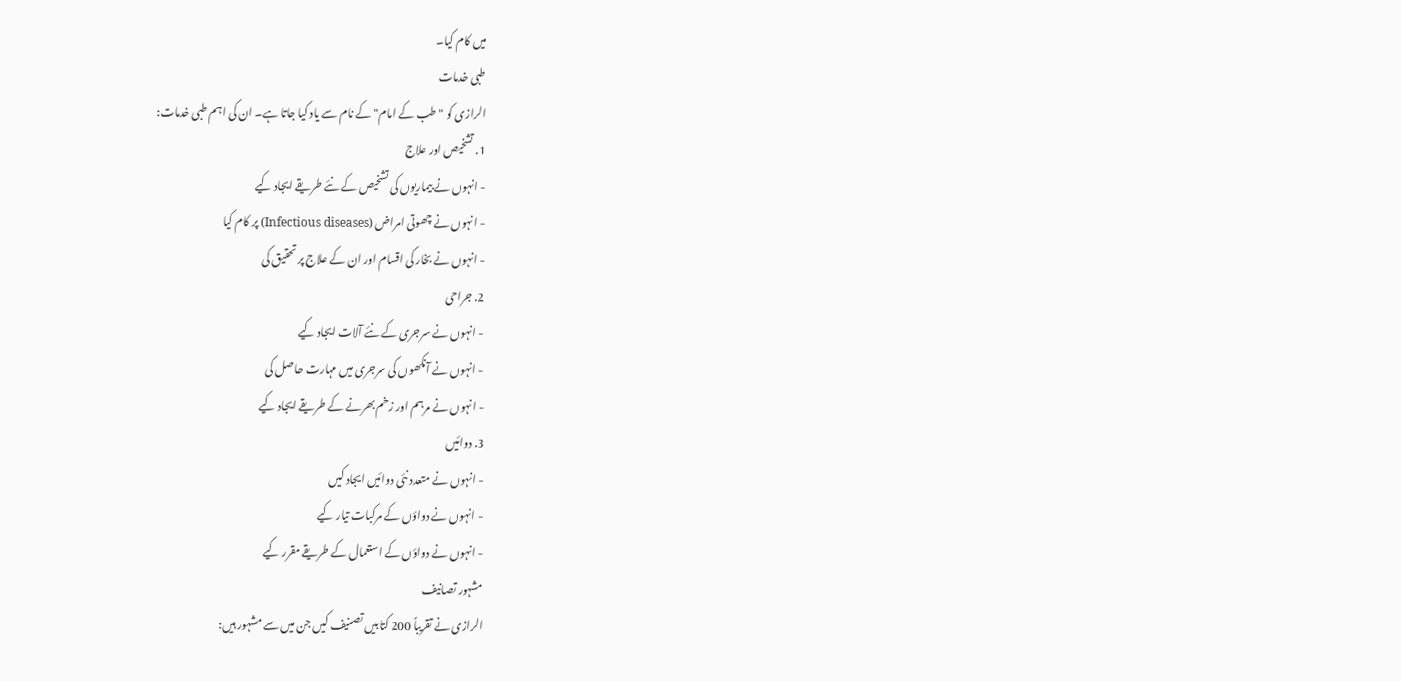میں کام کیا۔
طبی خدمات
الرازی کو "طب کے امام" کے نام سے یاد کیا جاتا ہے۔ ان کی اہم طبی خدمات:
1. تشخیص اور علاج
- انہوں نے بیماریوں کی تشخیص کے نئے طریقے ایجاد کیے
- انہوں نے چھوتی امراض (Infectious diseases) پر کام کیا
- انہوں نے بخار کی اقسام اور ان کے علاج پر تحقیق کی
2. جراحی
- انہوں نے سرجری کے نئے آلات ایجاد کیے
- انہوں نے آنکھوں کی سرجری میں مہارت حاصل کی
- انہوں نے مرہم اور زخم بھرنے کے طریقے ایجاد کیے
3. دوائیں
- انہوں نے متعدد نئی دوائیں ایجاد کیں
- انہوں نے دواؤں کے مرکبات تیار کیے
- انہوں نے دواؤں کے استعمال کے طریقے مقرر کیے
مشہور تصانیف
الرازی نے تقریباً 200 کتابیں تصنیف کیں جن میں سے مشہور ہیں: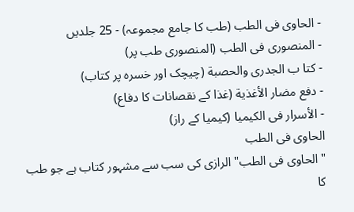- الحاوی فی الطب (طب کا جامع مجموعہ) - 25 جلدیں
- المنصوری فی الطب (المنصوری طب پر)
- کتا ب الجدری والحصبة (چیچک اور خسرہ پر کتاب)
- دفع مضار الأغذية (غذا کے نقصانات کا دفاع)
- الأسرار فی الکیمیا (کیمیا کے راز)
الحاوی فی الطب
"الحاوی فی الطب" الرازی کی سب سے مشہور کتاب ہے جو طب کا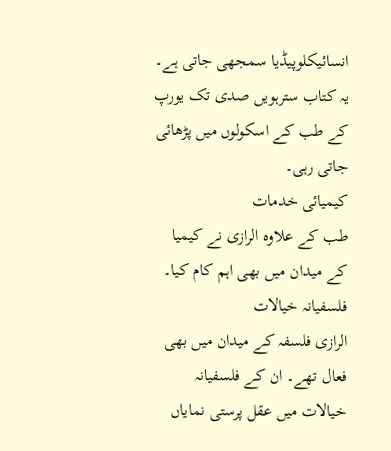انسائیکلوپیڈیا سمجھی جاتی ہے۔ یہ کتاب سترہویں صدی تک یورپ کے طب کے اسکولوں میں پڑھائی جاتی رہی۔
کیمیائی خدمات
طب کے علاوہ الرازی نے کیمیا کے میدان میں بھی اہم کام کیا۔
فلسفیانہ خیالات
الرازی فلسفہ کے میدان میں بھی فعال تھے۔ ان کے فلسفیانہ خیالات میں عقل پرستی نمایاں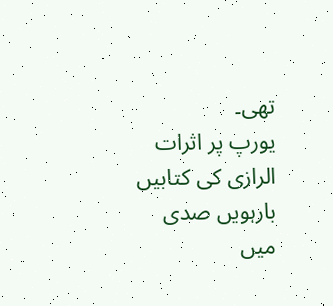تھی۔
یورپ پر اثرات
الرازی کی کتابیں بارہویں صدی میں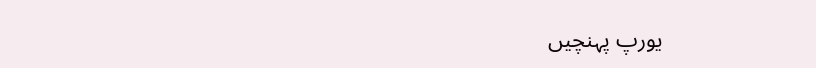یورپ پہنچیں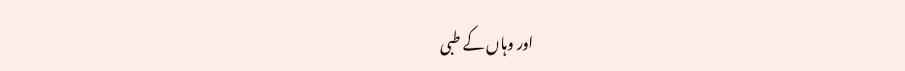اور وہاں کے طبی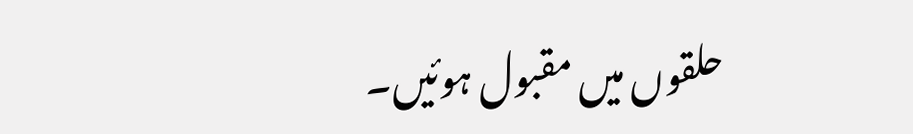حلقوں میں مقبول ہوئیں۔